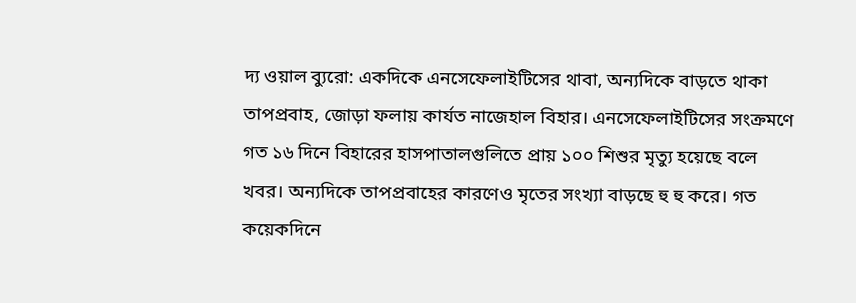দ্য ওয়াল ব্যুরো: একদিকে এনসেফেলাইটিসের থাবা, অন্যদিকে বাড়তে থাকা তাপপ্রবাহ, জোড়া ফলায় কার্যত নাজেহাল বিহার। এনসেফেলাইটিসের সংক্রমণে গত ১৬ দিনে বিহারের হাসপাতালগুলিতে প্রায় ১০০ শিশুর মৃত্যু হয়েছে বলে খবর। অন্যদিকে তাপপ্রবাহের কারণেও মৃতের সংখ্যা বাড়ছে হু হু করে। গত কয়েকদিনে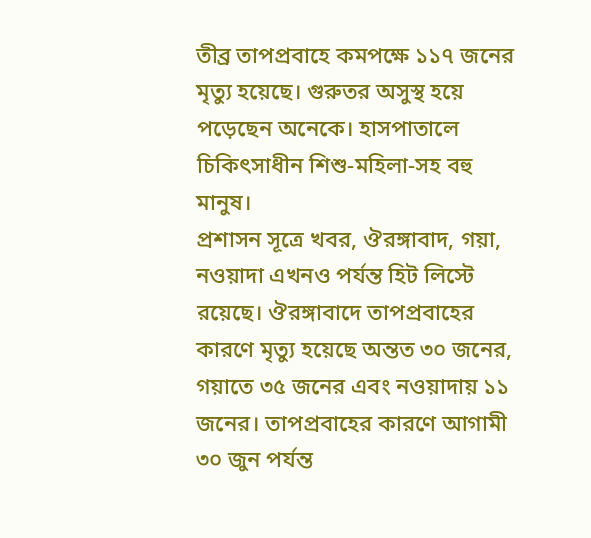তীব্র তাপপ্রবাহে কমপক্ষে ১১৭ জনের মৃত্যু হয়েছে। গুরুতর অসুস্থ হয়ে পড়েছেন অনেকে। হাসপাতালে চিকিৎসাধীন শিশু-মহিলা-সহ বহু মানুষ।
প্রশাসন সূত্রে খবর, ঔরঙ্গাবাদ, গয়া, নওয়াদা এখনও পর্যন্ত হিট লিস্টে রয়েছে। ঔরঙ্গাবাদে তাপপ্রবাহের কারণে মৃত্যু হয়েছে অন্তত ৩০ জনের, গয়াতে ৩৫ জনের এবং নওয়াদায় ১১ জনের। তাপপ্রবাহের কারণে আগামী ৩০ জুন পর্যন্ত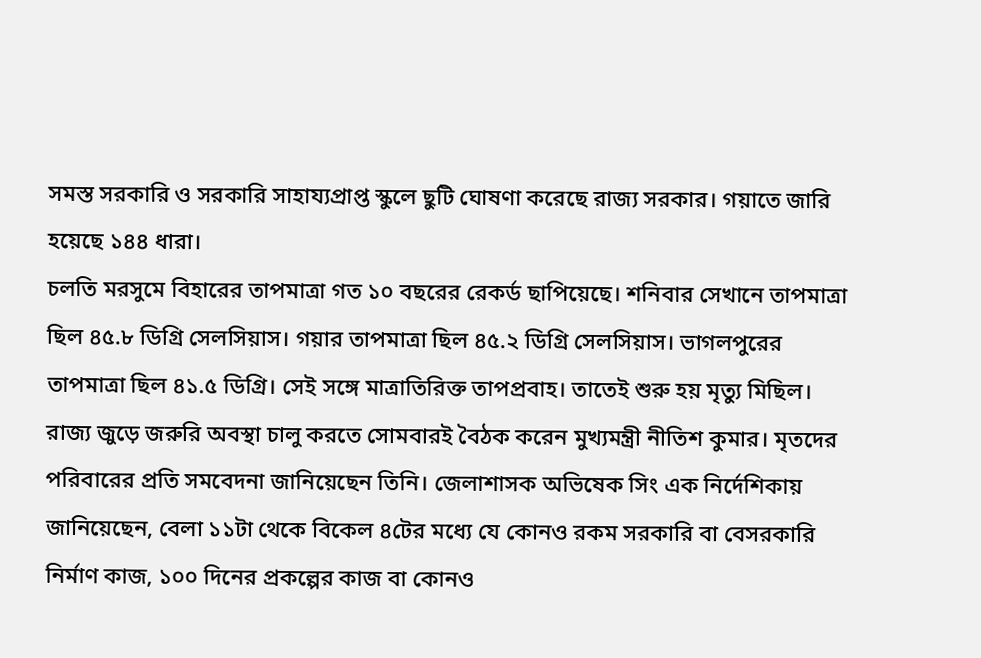সমস্ত সরকারি ও সরকারি সাহায্যপ্রাপ্ত স্কুলে ছুটি ঘোষণা করেছে রাজ্য সরকার। গয়াতে জারি হয়েছে ১৪৪ ধারা।
চলতি মরসুমে বিহারের তাপমাত্রা গত ১০ বছরের রেকর্ড ছাপিয়েছে। শনিবার সেখানে তাপমাত্রা ছিল ৪৫.৮ ডিগ্রি সেলসিয়াস। গয়ার তাপমাত্রা ছিল ৪৫.২ ডিগ্রি সেলসিয়াস। ভাগলপুরের তাপমাত্রা ছিল ৪১.৫ ডিগ্রি। সেই সঙ্গে মাত্রাতিরিক্ত তাপপ্রবাহ। তাতেই শুরু হয় মৃত্যু মিছিল।
রাজ্য জুড়ে জরুরি অবস্থা চালু করতে সোমবারই বৈঠক করেন মুখ্যমন্ত্রী নীতিশ কুমার। মৃতদের পরিবারের প্রতি সমবেদনা জানিয়েছেন তিনি। জেলাশাসক অভিষেক সিং এক নির্দেশিকায় জানিয়েছেন, বেলা ১১টা থেকে বিকেল ৪টের মধ্যে যে কোনও রকম সরকারি বা বেসরকারি নির্মাণ কাজ, ১০০ দিনের প্রকল্পের কাজ বা কোনও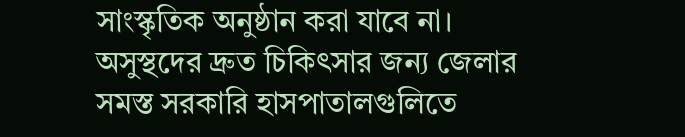সাংস্কৃতিক অনুষ্ঠান করা যাবে না। অসুস্থদের দ্রুত চিকিৎসার জন্য জেলার সমস্ত সরকারি হাসপাতালগুলিতে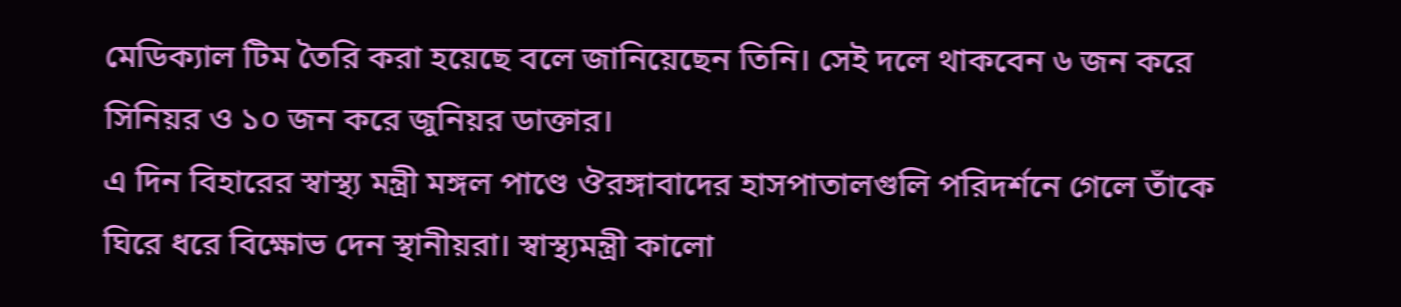মেডিক্যাল টিম তৈরি করা হয়েছে বলে জানিয়েছেন তিনি। সেই দলে থাকবেন ৬ জন করে সিনিয়র ও ১০ জন করে জুনিয়র ডাক্তার।
এ দিন বিহারের স্বাস্থ্য মন্ত্রী মঙ্গল পাণ্ডে ঔরঙ্গাবাদের হাসপাতালগুলি পরিদর্শনে গেলে তাঁকে ঘিরে ধরে বিক্ষোভ দেন স্থানীয়রা। স্বাস্থ্যমন্ত্রী কালো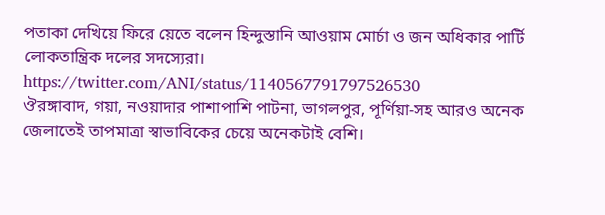পতাকা দেখিয়ে ফিরে য়েতে বলেন হিন্দুস্তানি আওয়াম মোর্চা ও জন অধিকার পার্টি লোকতান্ত্রিক দলের সদস্যেরা।
https://twitter.com/ANI/status/1140567791797526530
ঔরঙ্গাবাদ, গয়া, নওয়াদার পাশাপাশি পাটনা, ভাগলপুর, পূর্ণিয়া-সহ আরও অনেক জেলাতেই তাপমাত্রা স্বাভাবিকের চেয়ে অনেকটাই বেশি।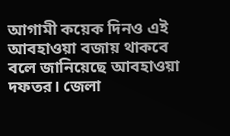আগামী কয়েক দিনও এই আবহাওয়া বজায় থাকবে বলে জানিয়েছে আবহাওয়া দফতর। জেলা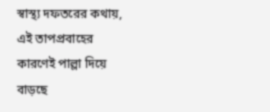স্বাস্থ্য দফতরের কথায়, এই তাপপ্রবাহের কারণেই পাল্লা দিয়ে বাড়ছে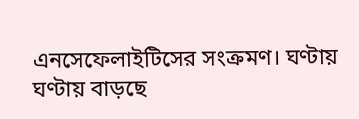এনসেফেলাইটিসের সংক্রমণ। ঘণ্টায় ঘণ্টায় বাড়ছে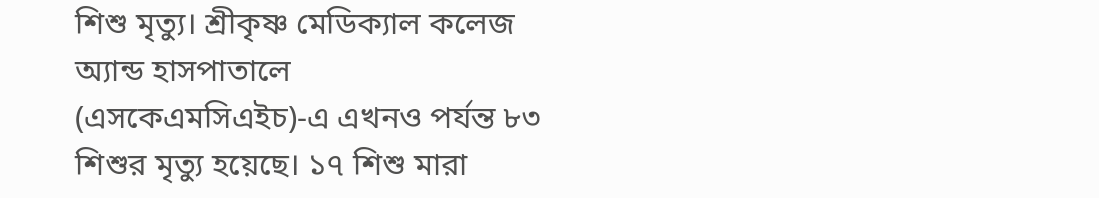শিশু মৃত্যু। শ্রীকৃষ্ণ মেডিক্যাল কলেজ অ্যান্ড হাসপাতালে (এসকেএমসিএইচ)-এ এখনও পর্যন্ত ৮৩ শিশুর মৃত্যু হয়েছে। ১৭ শিশু মারা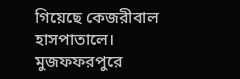গিয়েছে কেজরীবাল হাসপাতালে। মুজফফরপুরে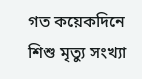গত কয়েকদিনে শিশু মৃত্যু সংখ্যা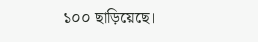১০০ ছাড়িয়েছে।